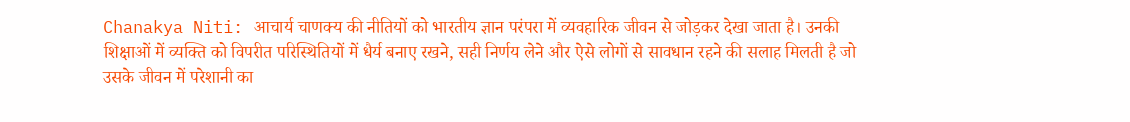Chanakya Niti: आचार्य चाणक्य की नीतियों को भारतीय ज्ञान परंपरा में व्यवहारिक जीवन से जोड़कर देखा जाता है। उनकी शिक्षाओं में व्यक्ति को विपरीत परिस्थितियों में धैर्य बनाए रखने, सही निर्णय लेने और ऐसे लोगों से सावधान रहने की सलाह मिलती है जो उसके जीवन में परेशानी का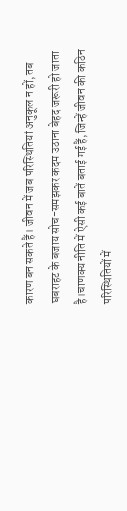कारण बन सकते हैं। जीवन में जब परिस्थितियां अनुकूल न हों, तब घबराहट के बजाय सोच-समझकर कदम उठाना बेहद जरूरी हो जाता है।चाणक्य नीति में ऐसी कई बातें बताई गई हैं, जिन्हें जीवन की कठिन परिस्थितियों में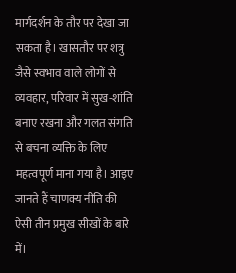मार्गदर्शन के तौर पर देखा जा सकता है। खासतौर पर शत्रु जैसे स्वभाव वाले लोगों से व्यवहार, परिवार में सुख-शांति बनाए रखना और गलत संगति से बचना व्यक्ति के लिए महत्वपूर्ण माना गया है। आइए जानते हैं चाणक्य नीति की ऐसी तीन प्रमुख सीखों के बारे में।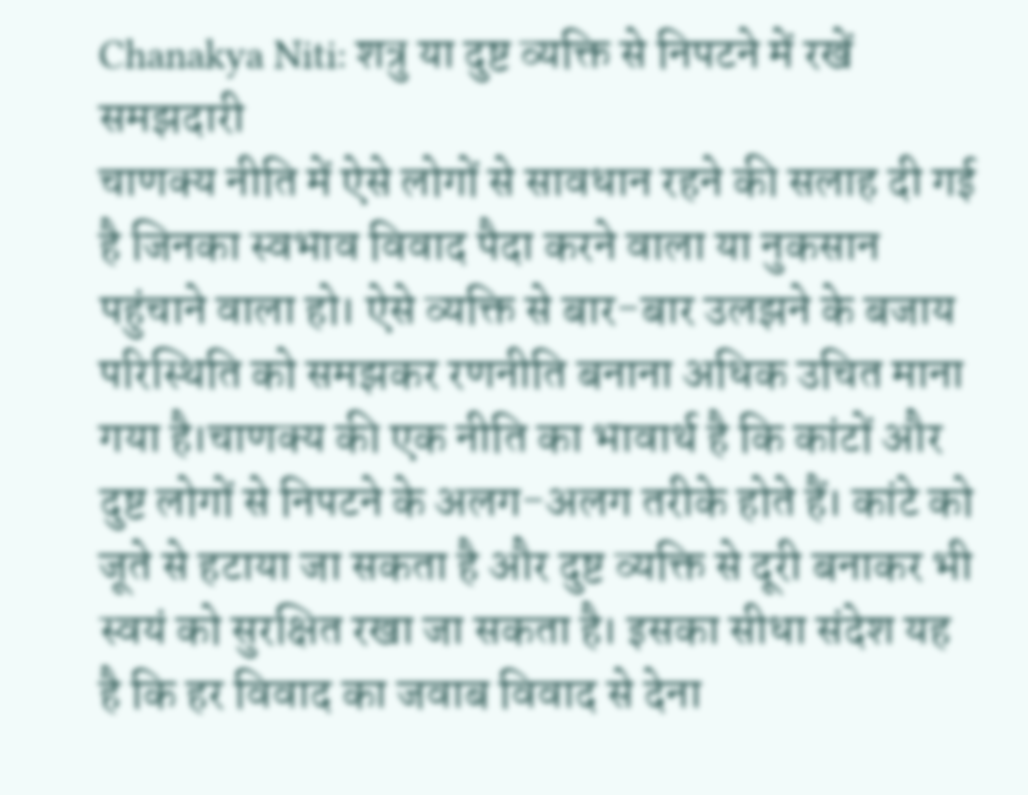Chanakya Niti: शत्रु या दुष्ट व्यक्ति से निपटने में रखें समझदारी
चाणक्य नीति में ऐसे लोगों से सावधान रहने की सलाह दी गई है जिनका स्वभाव विवाद पैदा करने वाला या नुकसान पहुंचाने वाला हो। ऐसे व्यक्ति से बार-बार उलझने के बजाय परिस्थिति को समझकर रणनीति बनाना अधिक उचित माना गया है।चाणक्य की एक नीति का भावार्थ है कि कांटों और दुष्ट लोगों से निपटने के अलग-अलग तरीके होते हैं। कांटे को जूते से हटाया जा सकता है और दुष्ट व्यक्ति से दूरी बनाकर भी स्वयं को सुरक्षित रखा जा सकता है। इसका सीधा संदेश यह है कि हर विवाद का जवाब विवाद से देना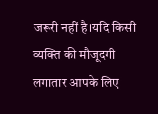जरूरी नहीं है।यदि किसी व्यक्ति की मौजूदगी लगातार आपके लिए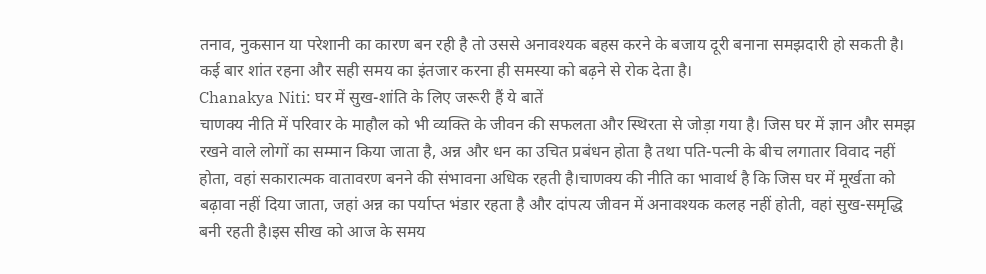तनाव, नुकसान या परेशानी का कारण बन रही है तो उससे अनावश्यक बहस करने के बजाय दूरी बनाना समझदारी हो सकती है। कई बार शांत रहना और सही समय का इंतजार करना ही समस्या को बढ़ने से रोक देता है।
Chanakya Niti: घर में सुख-शांति के लिए जरूरी हैं ये बातें
चाणक्य नीति में परिवार के माहौल को भी व्यक्ति के जीवन की सफलता और स्थिरता से जोड़ा गया है। जिस घर में ज्ञान और समझ रखने वाले लोगों का सम्मान किया जाता है, अन्न और धन का उचित प्रबंधन होता है तथा पति-पत्नी के बीच लगातार विवाद नहीं होता, वहां सकारात्मक वातावरण बनने की संभावना अधिक रहती है।चाणक्य की नीति का भावार्थ है कि जिस घर में मूर्खता को बढ़ावा नहीं दिया जाता, जहां अन्न का पर्याप्त भंडार रहता है और दांपत्य जीवन में अनावश्यक कलह नहीं होती, वहां सुख-समृद्धि बनी रहती है।इस सीख को आज के समय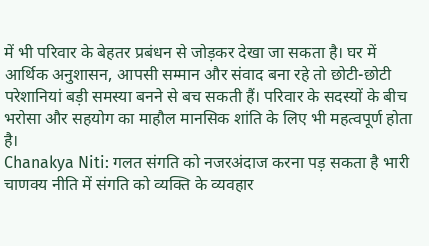में भी परिवार के बेहतर प्रबंधन से जोड़कर देखा जा सकता है। घर में आर्थिक अनुशासन, आपसी सम्मान और संवाद बना रहे तो छोटी-छोटी परेशानियां बड़ी समस्या बनने से बच सकती हैं। परिवार के सदस्यों के बीच भरोसा और सहयोग का माहौल मानसिक शांति के लिए भी महत्वपूर्ण होता है।
Chanakya Niti: गलत संगति को नजरअंदाज करना पड़ सकता है भारी
चाणक्य नीति में संगति को व्यक्ति के व्यवहार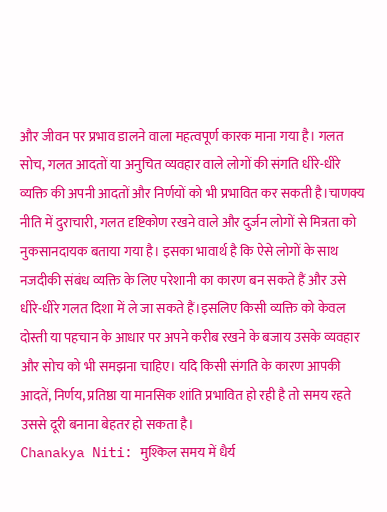और जीवन पर प्रभाव डालने वाला महत्वपूर्ण कारक माना गया है। गलत सोच, गलत आदतों या अनुचित व्यवहार वाले लोगों की संगति धीरे-धीरे व्यक्ति की अपनी आदतों और निर्णयों को भी प्रभावित कर सकती है।चाणक्य नीति में दुराचारी, गलत दृष्टिकोण रखने वाले और दुर्जन लोगों से मित्रता को नुकसानदायक बताया गया है। इसका भावार्थ है कि ऐसे लोगों के साथ नजदीकी संबंध व्यक्ति के लिए परेशानी का कारण बन सकते हैं और उसे धीरे-धीरे गलत दिशा में ले जा सकते हैं।इसलिए किसी व्यक्ति को केवल दोस्ती या पहचान के आधार पर अपने करीब रखने के बजाय उसके व्यवहार और सोच को भी समझना चाहिए। यदि किसी संगति के कारण आपकी आदतें, निर्णय, प्रतिष्ठा या मानसिक शांति प्रभावित हो रही है तो समय रहते उससे दूरी बनाना बेहतर हो सकता है।
Chanakya Niti: मुश्किल समय में धैर्य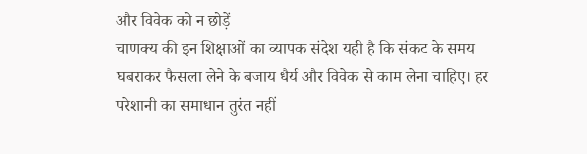और विवेक को न छोड़ें
चाणक्य की इन शिक्षाओं का व्यापक संदेश यही है कि संकट के समय घबराकर फैसला लेने के बजाय धैर्य और विवेक से काम लेना चाहिए। हर परेशानी का समाधान तुरंत नहीं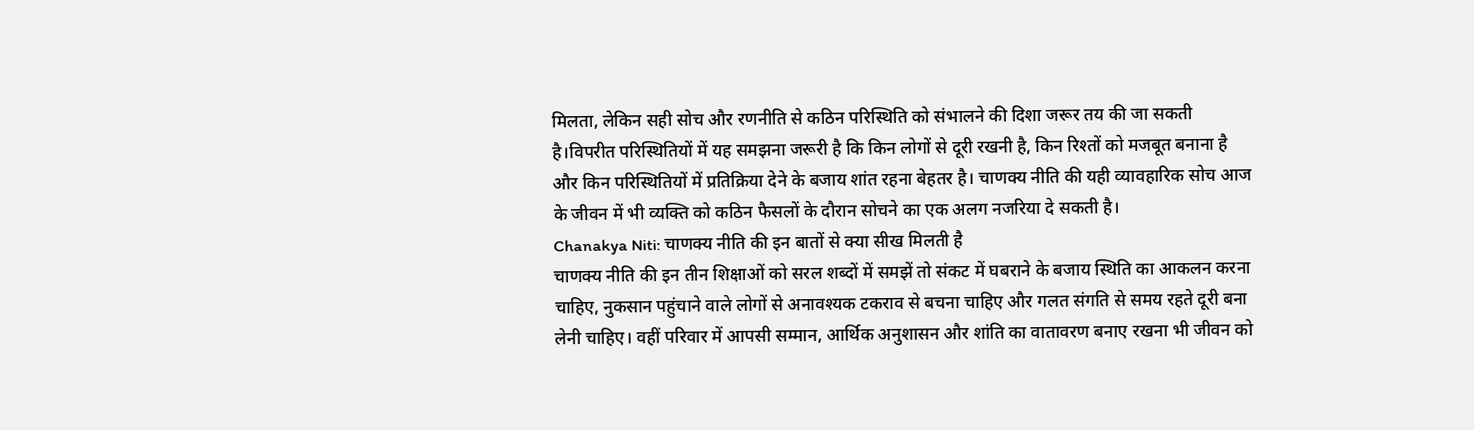मिलता, लेकिन सही सोच और रणनीति से कठिन परिस्थिति को संभालने की दिशा जरूर तय की जा सकती है।विपरीत परिस्थितियों में यह समझना जरूरी है कि किन लोगों से दूरी रखनी है, किन रिश्तों को मजबूत बनाना है और किन परिस्थितियों में प्रतिक्रिया देने के बजाय शांत रहना बेहतर है। चाणक्य नीति की यही व्यावहारिक सोच आज के जीवन में भी व्यक्ति को कठिन फैसलों के दौरान सोचने का एक अलग नजरिया दे सकती है।
Chanakya Niti: चाणक्य नीति की इन बातों से क्या सीख मिलती है
चाणक्य नीति की इन तीन शिक्षाओं को सरल शब्दों में समझें तो संकट में घबराने के बजाय स्थिति का आकलन करना चाहिए, नुकसान पहुंचाने वाले लोगों से अनावश्यक टकराव से बचना चाहिए और गलत संगति से समय रहते दूरी बना लेनी चाहिए। वहीं परिवार में आपसी सम्मान, आर्थिक अनुशासन और शांति का वातावरण बनाए रखना भी जीवन को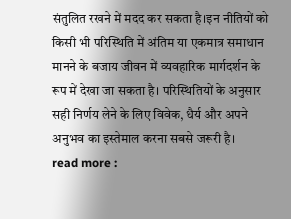संतुलित रखने में मदद कर सकता है।इन नीतियों को किसी भी परिस्थिति में अंतिम या एकमात्र समाधान मानने के बजाय जीवन में व्यवहारिक मार्गदर्शन के रूप में देखा जा सकता है। परिस्थितियों के अनुसार सही निर्णय लेने के लिए विवेक, धैर्य और अपने अनुभव का इस्तेमाल करना सबसे जरूरी है।
read more :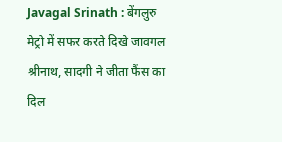Javagal Srinath : बेंगलुरु मेट्रो में सफर करते दिखे जावगल श्रीनाथ, सादगी ने जीता फैंस का दिल